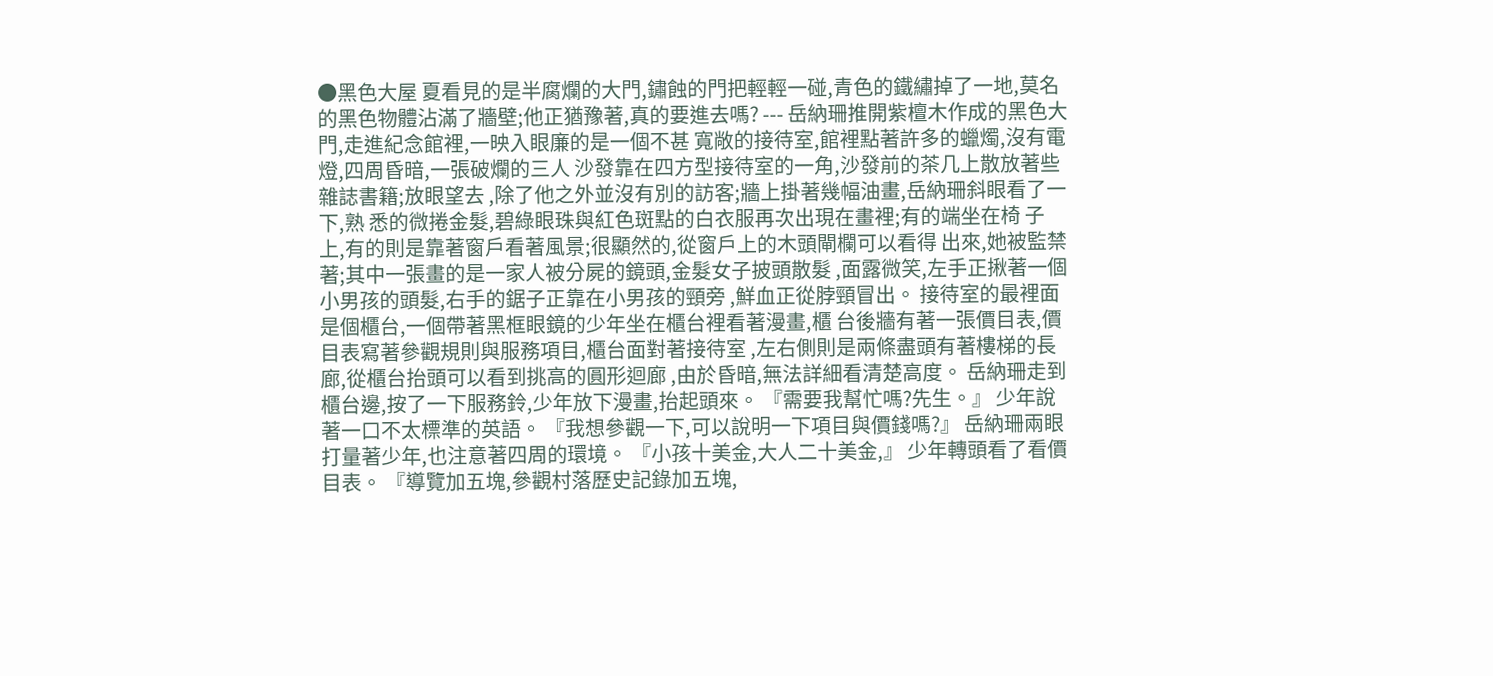●黑色大屋 夏看見的是半腐爛的大門,鏽蝕的門把輕輕一碰,青色的鐵繡掉了一地,莫名 的黑色物體沾滿了牆壁;他正猶豫著,真的要進去嗎? --- 岳納珊推開紫檀木作成的黑色大門,走進紀念館裡,一映入眼廉的是一個不甚 寬敞的接待室,館裡點著許多的蠟燭,沒有電燈,四周昏暗,一張破爛的三人 沙發靠在四方型接待室的一角,沙發前的茶几上散放著些雜誌書籍;放眼望去 ,除了他之外並沒有別的訪客;牆上掛著幾幅油畫,岳納珊斜眼看了一下,熟 悉的微捲金髮,碧綠眼珠與紅色斑點的白衣服再次出現在畫裡;有的端坐在椅 子上,有的則是靠著窗戶看著風景;很顯然的,從窗戶上的木頭閘欄可以看得 出來,她被監禁著;其中一張畫的是一家人被分屍的鏡頭,金髮女子披頭散髮 ,面露微笑,左手正揪著一個小男孩的頭髮,右手的鋸子正靠在小男孩的頸旁 ,鮮血正從脖頸冒出。 接待室的最裡面是個櫃台,一個帶著黑框眼鏡的少年坐在櫃台裡看著漫畫,櫃 台後牆有著一張價目表,價目表寫著參觀規則與服務項目,櫃台面對著接待室 ,左右側則是兩條盡頭有著樓梯的長廊,從櫃台抬頭可以看到挑高的圓形迴廊 ,由於昏暗,無法詳細看清楚高度。 岳納珊走到櫃台邊,按了一下服務鈴,少年放下漫畫,抬起頭來。 『需要我幫忙嗎?先生。』 少年說著一口不太標準的英語。 『我想參觀一下,可以說明一下項目與價錢嗎?』 岳納珊兩眼打量著少年,也注意著四周的環境。 『小孩十美金,大人二十美金,』 少年轉頭看了看價目表。 『導覽加五塊,參觀村落歷史記錄加五塊,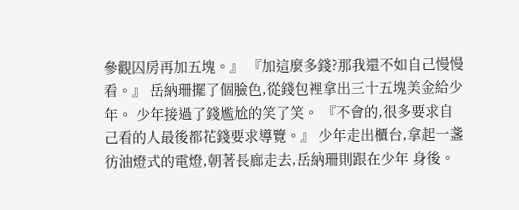參觀囚房再加五塊。』 『加這麼多錢?那我還不如自己慢慢看。』 岳納珊擺了個臉色,從錢包裡拿出三十五塊美金給少年。 少年接過了錢尷尬的笑了笑。 『不會的,很多要求自己看的人最後都花錢要求導覽。』 少年走出櫃台,拿起一盞彷油燈式的電燈,朝著長廊走去,岳納珊則跟在少年 身後。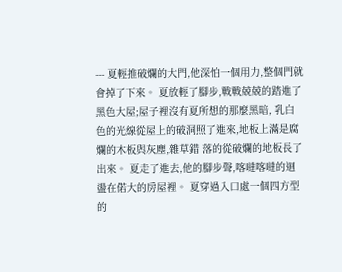--- 夏輕推破爛的大門,他深怕一個用力,整個門就會掉了下來。 夏放輕了腳步,戰戰兢兢的踏進了黑色大屋;屋子裡沒有夏所想的那麼黑暗, 乳白色的光線從屋上的破洞照了進來,地板上滿是腐爛的木板與灰塵,雜草錯 落的從破爛的地板長了出來。 夏走了進去,他的腳步聲,喀噠喀噠的迴盪在偌大的房屋裡。 夏穿過入口處一個四方型的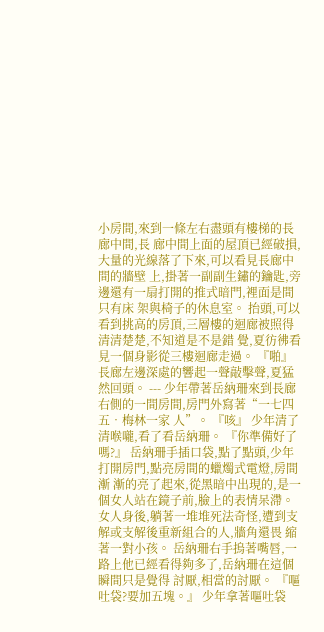小房間,來到一條左右盡頭有樓梯的長廊中間,長 廊中間上面的屋頂已經破損,大量的光線落了下來,可以看見長廊中間的牆壁 上,掛著一副副生鏽的鑰匙,旁邊還有一扇打開的推式暗門,裡面是間只有床 架與椅子的休息室。 抬頭,可以看到挑高的房頂,三層樓的迴廊被照得清清楚楚,不知道是不是錯 覺,夏彷彿看見一個身影從三樓迴廊走過。 『啪』 長廊左邊深處的響起一聲敲擊聲,夏猛然回頭。 --- 少年帶著岳納珊來到長廊右側的一間房間,房門外寫著“一七四五•梅林一家 人”。 『咳』 少年清了清喉嚨,看了看岳納珊。 『你準備好了嗎?』 岳納珊手插口袋,點了點頭,少年打開房門,點亮房間的蠟燭式電燈,房間漸 漸的亮了起來,從黑暗中出現的,是一個女人站在鏡子前,臉上的表情呆滯。 女人身後,躺著一堆堆死法奇怪,遭到支解或支解後重新組合的人,牆角還畏 縮著一對小孩。 岳納珊右手摀著嘴唇,一路上他已經看得夠多了,岳納珊在這個瞬間只是覺得 討厭,相當的討厭。 『嘔吐袋?要加五塊。』 少年拿著嘔吐袋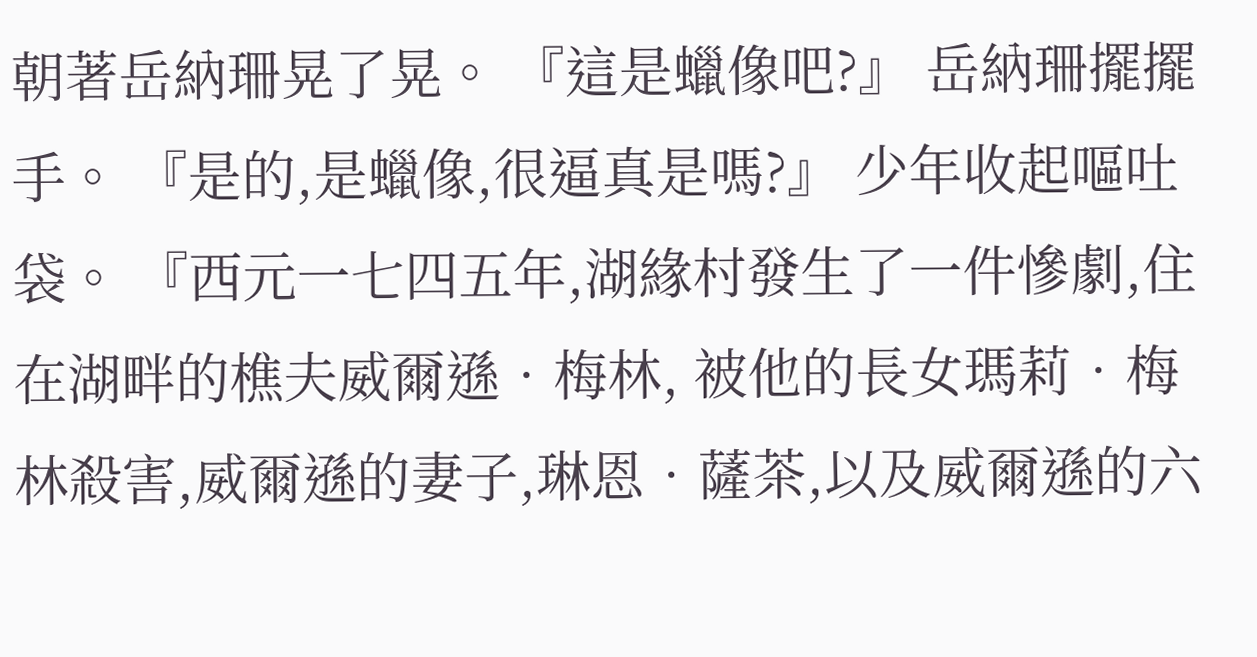朝著岳納珊晃了晃。 『這是蠟像吧?』 岳納珊擺擺手。 『是的,是蠟像,很逼真是嗎?』 少年收起嘔吐袋。 『西元一七四五年,湖緣村發生了一件慘劇,住在湖畔的樵夫威爾遜•梅林, 被他的長女瑪莉•梅林殺害,威爾遜的妻子,琳恩•薩茶,以及威爾遜的六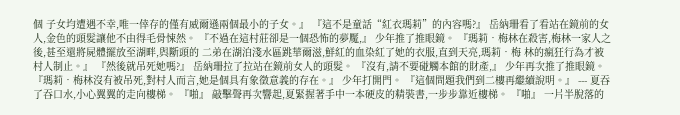個 子女均遭遇不幸,唯一倖存的僅有威爾遜兩個最小的子女。』 『這不是童話“紅衣瑪莉”的內容嗎?』 岳納珊看了看站在鏡前的女人,金色的頭髮讓他不由得毛骨悚然。 『不過在這村莊卻是一個恐怖的夢魘,』 少年推了推眼鏡。 『瑪莉•梅林在殺害,梅林一家人之後,甚至還將屍體擺放至湖畔,與斷頭的 二弟在湖泊淺水區跳華爾滋,鮮紅的血染紅了她的衣服,直到天亮,瑪莉•梅 林的瘋狂行為才被村人制止。』 『然後就吊死她嗎?』 岳納珊拉了拉站在鏡前女人的頭髮。 『沒有,請不要碰觸本館的財產,』 少年再次推了推眼鏡。 『瑪莉•梅林沒有被吊死,對村人而言,她是個具有象徵意義的存在。』 少年打開門。 『這個問題我們到二樓再繼續說明。』 --- 夏吞了吞口水,小心翼翼的走向樓梯。 『啪』 敲擊聲再次響起,夏緊握著手中一本硬皮的精裝書,一步步靠近樓梯。 『啪』 一片半脫落的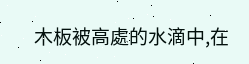木板被高處的水滴中,在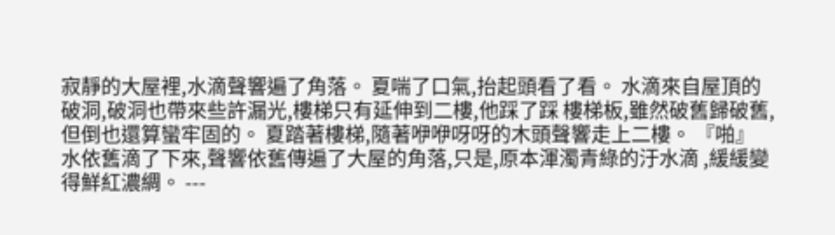寂靜的大屋裡,水滴聲響遍了角落。 夏喘了口氣,抬起頭看了看。 水滴來自屋頂的破洞,破洞也帶來些許漏光,樓梯只有延伸到二樓,他踩了踩 樓梯板,雖然破舊歸破舊,但倒也還算蠻牢固的。 夏踏著樓梯,隨著咿咿呀呀的木頭聲響走上二樓。 『啪』 水依舊滴了下來,聲響依舊傳遍了大屋的角落,只是,原本渾濁青綠的汙水滴 ,緩緩變得鮮紅濃綢。 ---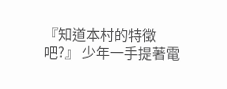『知道本村的特徵吧?』 少年一手提著電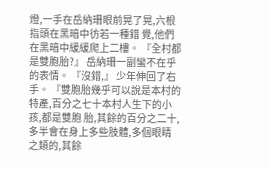燈,一手在岳納珊眼前晃了晃,六根指頭在黑暗中彷若一種錯 覺,他們在黑暗中緩緩爬上二樓。 『全村都是雙胞胎?』 岳納珊一副蠻不在乎的表情。 『沒錯,』 少年伸回了右手。 『雙胞胎幾乎可以說是本村的特產,百分之七十本村人生下的小孩,都是雙胞 胎,其餘的百分之二十,多半會在身上多些肢體,多個眼睛之類的,其餘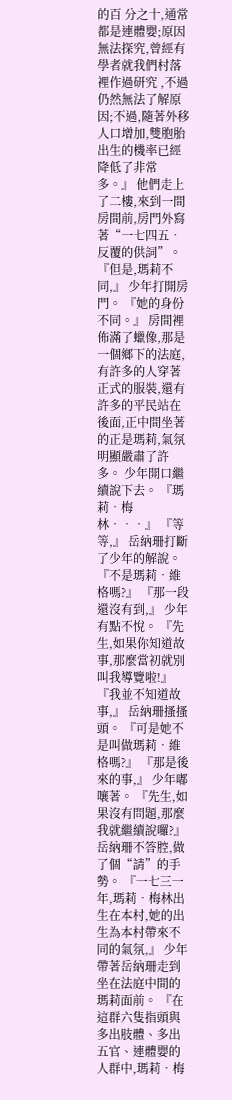的百 分之十,通常都是連體嬰;原因無法探究,曾經有學者就我們村落裡作過研究 ,不過仍然無法了解原因;不過,隨著外移人口增加,雙胞胎出生的機率已經 降低了非常多。』 他們走上了二樓,來到一間房間前,房門外寫著“一七四五•反覆的供詞”。 『但是,瑪莉不同,』 少年打開房門。 『她的身份不同。』 房間裡佈滿了蠟像,那是一個鄉下的法庭,有許多的人穿著正式的服裝,還有 許多的平民站在後面,正中間坐著的正是瑪莉,氣氛明顯嚴肅了許多。 少年開口繼續說下去。 『瑪莉•梅林•••』 『等等,』 岳納珊打斷了少年的解說。 『不是瑪莉•維格嗎?』 『那一段還沒有到,』 少年有點不悅。 『先生,如果你知道故事,那麼當初就別叫我導覽啦!』 『我並不知道故事,』 岳納珊搔搔頭。 『可是她不是叫做瑪莉•維格嗎?』 『那是後來的事,』 少年嘟嚷著。 『先生,如果沒有問題,那麼我就繼續說囉?』 岳納珊不答腔,做了個“請”的手勢。 『一七三一年,瑪莉•梅林出生在本村,她的出生為本村帶來不同的氣氛,』 少年帶著岳納珊走到坐在法庭中間的瑪莉面前。 『在這群六隻指頭與多出肢體、多出五官、連體嬰的人群中,瑪莉•梅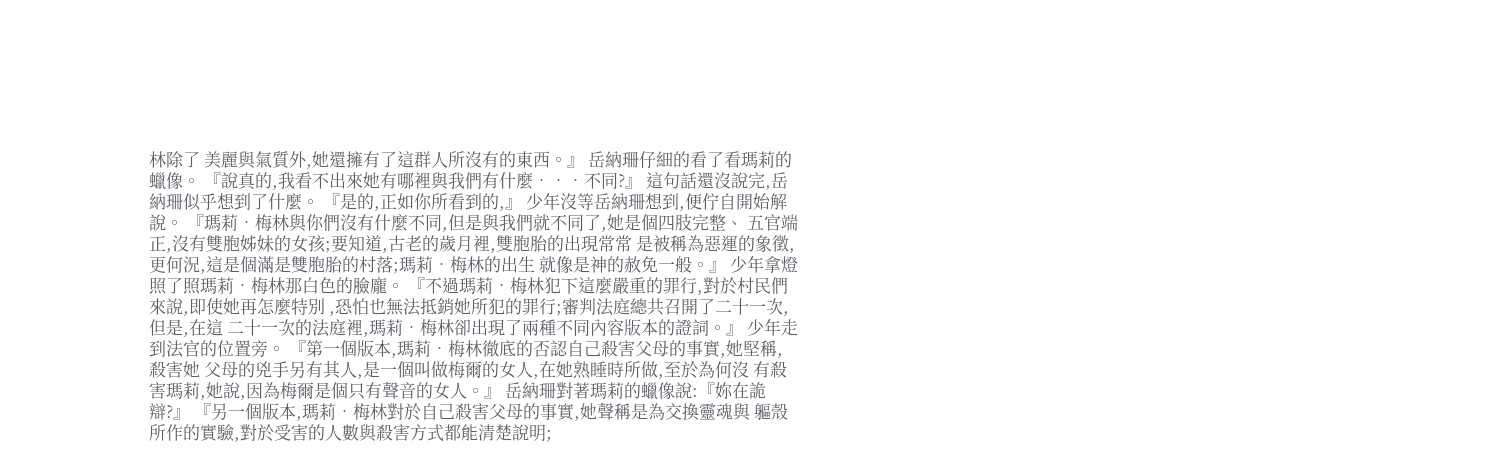林除了 美麗與氣質外,她還擁有了這群人所沒有的東西。』 岳納珊仔細的看了看瑪莉的蠟像。 『說真的,我看不出來她有哪裡與我們有什麼•••不同?』 這句話還沒說完,岳納珊似乎想到了什麼。 『是的,正如你所看到的,』 少年沒等岳納珊想到,便佇自開始解說。 『瑪莉•梅林與你們沒有什麼不同,但是與我們就不同了,她是個四肢完整、 五官端正,沒有雙胞姊妹的女孩;要知道,古老的歲月裡,雙胞胎的出現常常 是被稱為惡運的象徵,更何況,這是個滿是雙胞胎的村落;瑪莉•梅林的出生 就像是神的赦免一般。』 少年拿燈照了照瑪莉•梅林那白色的臉龐。 『不過瑪莉•梅林犯下這麼嚴重的罪行,對於村民們來說,即使她再怎麼特別 ,恐怕也無法抵銷她所犯的罪行;審判法庭總共召開了二十一次,但是,在這 二十一次的法庭裡,瑪莉•梅林卻出現了兩種不同內容版本的證詞。』 少年走到法官的位置旁。 『第一個版本,瑪莉•梅林徹底的否認自己殺害父母的事實,她堅稱,殺害她 父母的兇手另有其人,是一個叫做梅爾的女人,在她熟睡時所做,至於為何沒 有殺害瑪莉,她說,因為梅爾是個只有聲音的女人。』 岳納珊對著瑪莉的蠟像說:『妳在詭辯?』 『另一個版本,瑪莉•梅林對於自己殺害父母的事實,她聲稱是為交換靈魂與 軀殼所作的實驗,對於受害的人數與殺害方式都能清楚說明;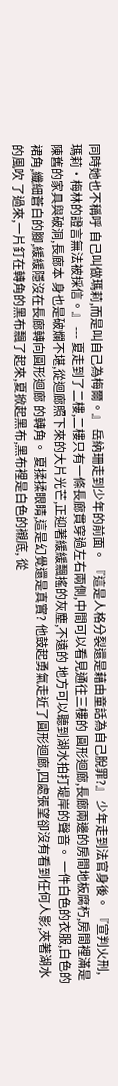同時她也不稱呼 自己叫做瑪莉,而是叫自己為梅爾。』 岳納珊走到少年的前面。 『這是人格分裂還是藉由童話為自己脫罪?』 少年走到法官身後。 『宣判火刑,瑪莉•梅林的證言無法被採信。』 --- 夏走到了二樓,二樓只有一條長廊貫穿過左右兩側,中間可以看見通往三樓的 圓形迴廊,長廊兩邊的房間地板腐朽,房間裡滿是陳舊的家具與破洞,長廊本 身也是破爛不堪,從迴廊照下來的大片光芒,正迎著緩緩飄搖的灰塵,不遠的 地方可以聽到湖水拍打堤岸的聲音。 一件白色的衣服,白色的裙角,纖細蒼白的腳,緩緩隱沒在長廊轉向圓形迴廊 的轉角。 夏揉揉眼睛,這是幻覺還是真實? 他鼓起勇氣走近了圓形迴廊,四處張望卻沒有看到任何人影,夾著湖水的風吹 了過來,一片釘在轉角的黑布飄了起來,夏掀起黑布,黑布裡是白色的襯底, 從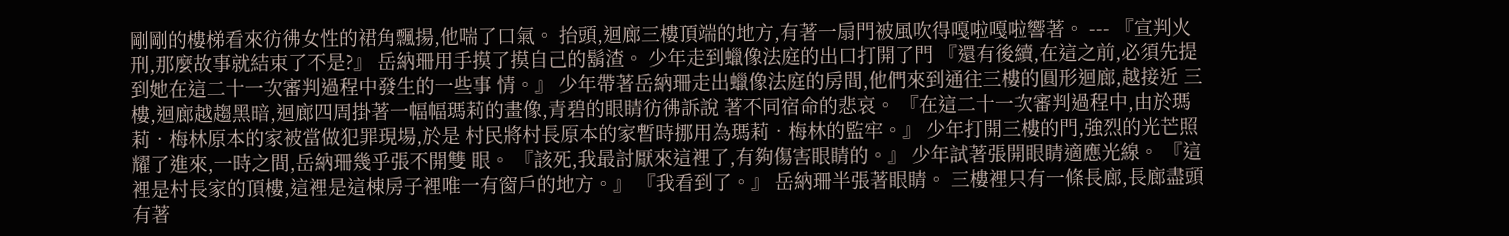剛剛的樓梯看來彷彿女性的裙角飄揚,他喘了口氣。 抬頭,迴廊三樓頂端的地方,有著一扇門被風吹得嘎啦嘎啦響著。 --- 『宣判火刑,那麼故事就結束了不是?』 岳納珊用手摸了摸自己的鬍渣。 少年走到蠟像法庭的出口打開了門 『還有後續,在這之前,必須先提到她在這二十一次審判過程中發生的一些事 情。』 少年帶著岳納珊走出蠟像法庭的房間,他們來到通往三樓的圓形迴廊,越接近 三樓,迴廊越趨黑暗,迴廊四周掛著一幅幅瑪莉的畫像,青碧的眼睛彷彿訴說 著不同宿命的悲哀。 『在這二十一次審判過程中,由於瑪莉•梅林原本的家被當做犯罪現場,於是 村民將村長原本的家暫時挪用為瑪莉•梅林的監牢。』 少年打開三樓的門,強烈的光芒照耀了進來,一時之間,岳納珊幾乎張不開雙 眼。 『該死,我最討厭來這裡了,有夠傷害眼睛的。』 少年試著張開眼睛適應光線。 『這裡是村長家的頂樓,這裡是這棟房子裡唯一有窗戶的地方。』 『我看到了。』 岳納珊半張著眼睛。 三樓裡只有一條長廊,長廊盡頭有著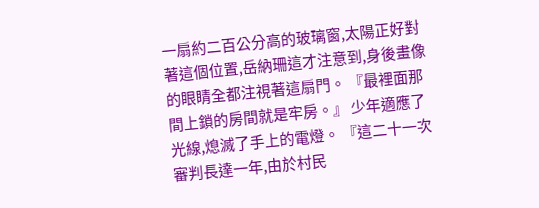一扇約二百公分高的玻璃窗,太陽正好對 著這個位置,岳納珊這才注意到,身後畫像的眼睛全都注視著這扇門。 『最裡面那間上鎖的房間就是牢房。』 少年適應了光線,熄滅了手上的電燈。 『這二十一次審判長達一年,由於村民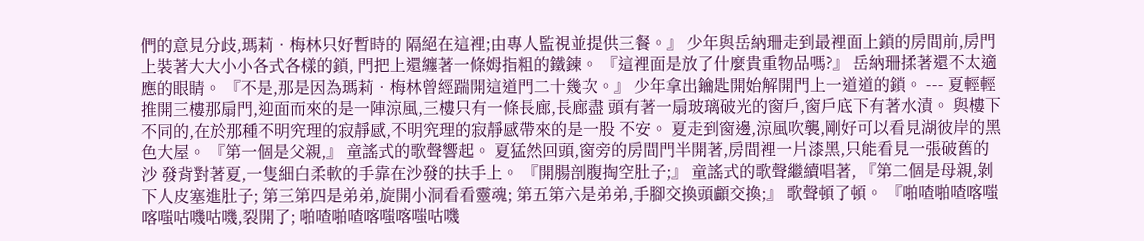們的意見分歧,瑪莉•梅林只好暫時的 隔絕在這裡;由專人監視並提供三餐。』 少年與岳納珊走到最裡面上鎖的房間前,房門上裝著大大小小各式各樣的鎖, 門把上還纏著一條姆指粗的鐵鍊。 『這裡面是放了什麼貴重物品嗎?』 岳納珊揉著還不太適應的眼睛。 『不是,那是因為瑪莉•梅林曾經踹開這道門二十幾次。』 少年拿出鑰匙開始解開門上一道道的鎖。 --- 夏輕輕推開三樓那扇門,迎面而來的是一陣涼風,三樓只有一條長廊,長廊盡 頭有著一扇玻璃破光的窗戶,窗戶底下有著水漬。 與樓下不同的,在於那種不明究理的寂靜感,不明究理的寂靜感帶來的是一股 不安。 夏走到窗邊,涼風吹襲,剛好可以看見湖彼岸的黑色大屋。 『第一個是父親,』 童謠式的歌聲響起。 夏猛然回頭,窗旁的房間門半開著,房間裡一片漆黑,只能看見一張破舊的沙 發背對著夏,一隻細白柔軟的手靠在沙發的扶手上。 『開腸剖腹掏空肚子;』 童謠式的歌聲繼續唱著, 『第二個是母親,剝下人皮塞進肚子; 第三第四是弟弟,旋開小洞看看靈魂; 第五第六是弟弟,手腳交換頭顱交換;』 歌聲頓了頓。 『啪喳啪喳喀嗤喀嗤咕嘰咕嘰,裂開了; 啪喳啪喳喀嗤喀嗤咕嘰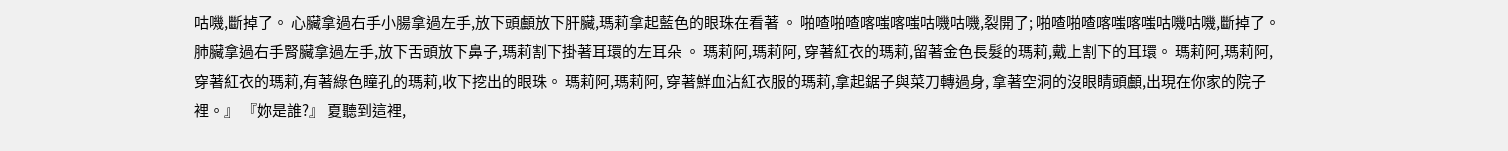咕嘰,斷掉了。 心臟拿過右手小腸拿過左手,放下頭顱放下肝臟,瑪莉拿起藍色的眼珠在看著 。 啪喳啪喳喀嗤喀嗤咕嘰咕嘰,裂開了; 啪喳啪喳喀嗤喀嗤咕嘰咕嘰,斷掉了。 肺臟拿過右手腎臟拿過左手,放下舌頭放下鼻子,瑪莉割下掛著耳環的左耳朵 。 瑪莉阿,瑪莉阿, 穿著紅衣的瑪莉,留著金色長髮的瑪莉,戴上割下的耳環。 瑪莉阿,瑪莉阿, 穿著紅衣的瑪莉,有著綠色瞳孔的瑪莉,收下挖出的眼珠。 瑪莉阿,瑪莉阿, 穿著鮮血沾紅衣服的瑪莉,拿起鋸子與菜刀轉過身, 拿著空洞的沒眼睛頭顱,出現在你家的院子裡。』 『妳是誰?』 夏聽到這裡,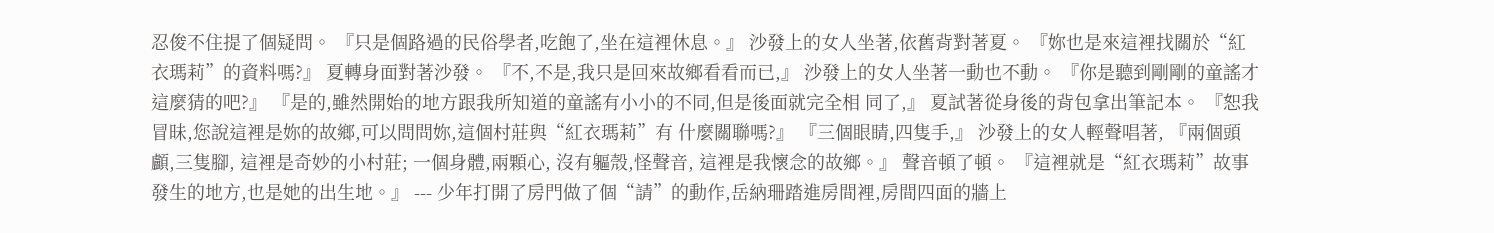忍俊不住提了個疑問。 『只是個路過的民俗學者,吃飽了,坐在這裡休息。』 沙發上的女人坐著,依舊背對著夏。 『妳也是來這裡找關於“紅衣瑪莉”的資料嗎?』 夏轉身面對著沙發。 『不,不是,我只是回來故鄉看看而已,』 沙發上的女人坐著一動也不動。 『你是聽到剛剛的童謠才這麼猜的吧?』 『是的,雖然開始的地方跟我所知道的童謠有小小的不同,但是後面就完全相 同了,』 夏試著從身後的背包拿出筆記本。 『恕我冒昧,您說這裡是妳的故鄉,可以問問妳,這個村莊與“紅衣瑪莉”有 什麼關聯嗎?』 『三個眼睛,四隻手,』 沙發上的女人輕聲唱著, 『兩個頭顱,三隻腳, 這裡是奇妙的小村莊; 一個身體,兩顆心, 沒有軀殼,怪聲音, 這裡是我懷念的故鄉。』 聲音頓了頓。 『這裡就是“紅衣瑪莉”故事發生的地方,也是她的出生地。』 --- 少年打開了房門做了個“請”的動作,岳納珊踏進房間裡,房間四面的牆上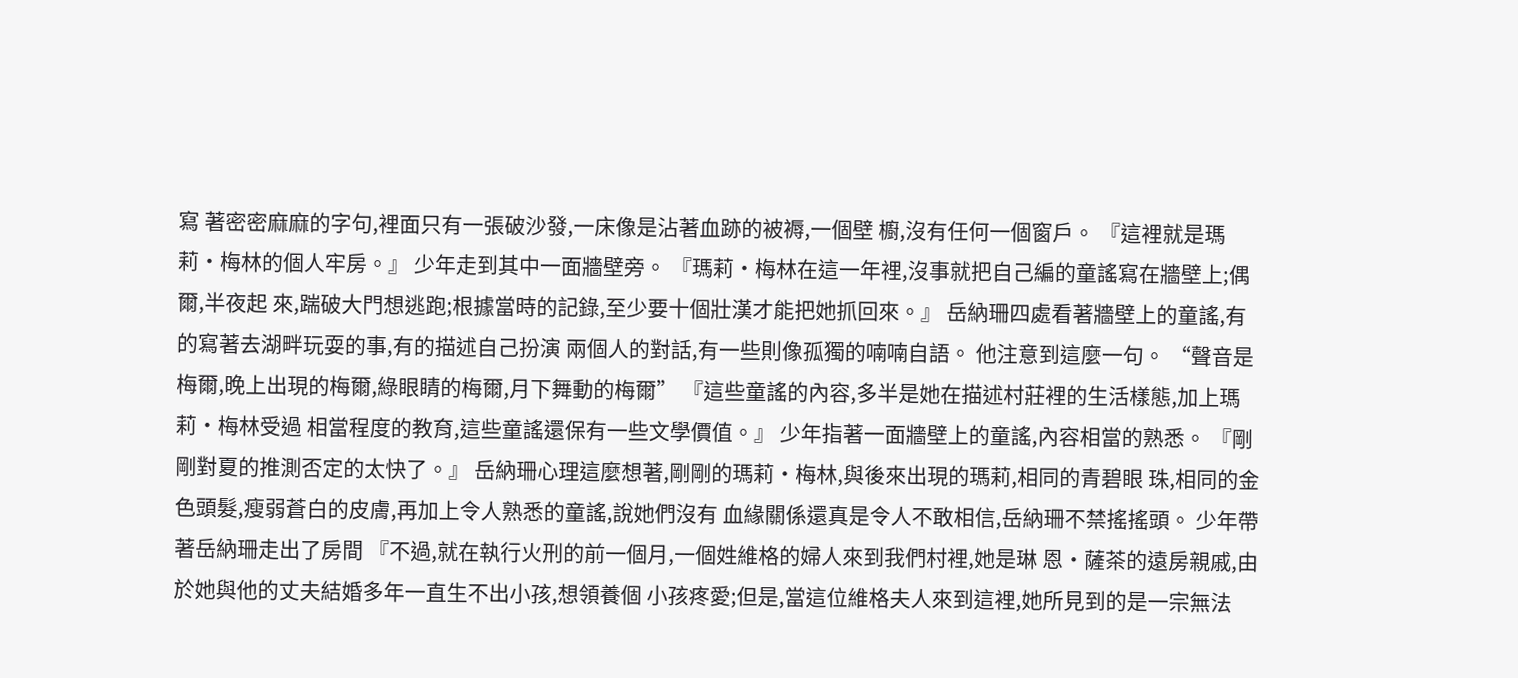寫 著密密麻麻的字句,裡面只有一張破沙發,一床像是沾著血跡的被褥,一個壁 櫥,沒有任何一個窗戶。 『這裡就是瑪莉•梅林的個人牢房。』 少年走到其中一面牆壁旁。 『瑪莉•梅林在這一年裡,沒事就把自己編的童謠寫在牆壁上;偶爾,半夜起 來,踹破大門想逃跑;根據當時的記錄,至少要十個壯漢才能把她抓回來。』 岳納珊四處看著牆壁上的童謠,有的寫著去湖畔玩耍的事,有的描述自己扮演 兩個人的對話,有一些則像孤獨的喃喃自語。 他注意到這麼一句。 “聲音是梅爾,晚上出現的梅爾,綠眼睛的梅爾,月下舞動的梅爾” 『這些童謠的內容,多半是她在描述村莊裡的生活樣態,加上瑪莉•梅林受過 相當程度的教育,這些童謠還保有一些文學價值。』 少年指著一面牆壁上的童謠,內容相當的熟悉。 『剛剛對夏的推測否定的太快了。』 岳納珊心理這麼想著,剛剛的瑪莉•梅林,與後來出現的瑪莉,相同的青碧眼 珠,相同的金色頭髮,瘦弱蒼白的皮膚,再加上令人熟悉的童謠,說她們沒有 血緣關係還真是令人不敢相信,岳納珊不禁搖搖頭。 少年帶著岳納珊走出了房間 『不過,就在執行火刑的前一個月,一個姓維格的婦人來到我們村裡,她是琳 恩•薩茶的遠房親戚,由於她與他的丈夫結婚多年一直生不出小孩,想領養個 小孩疼愛;但是,當這位維格夫人來到這裡,她所見到的是一宗無法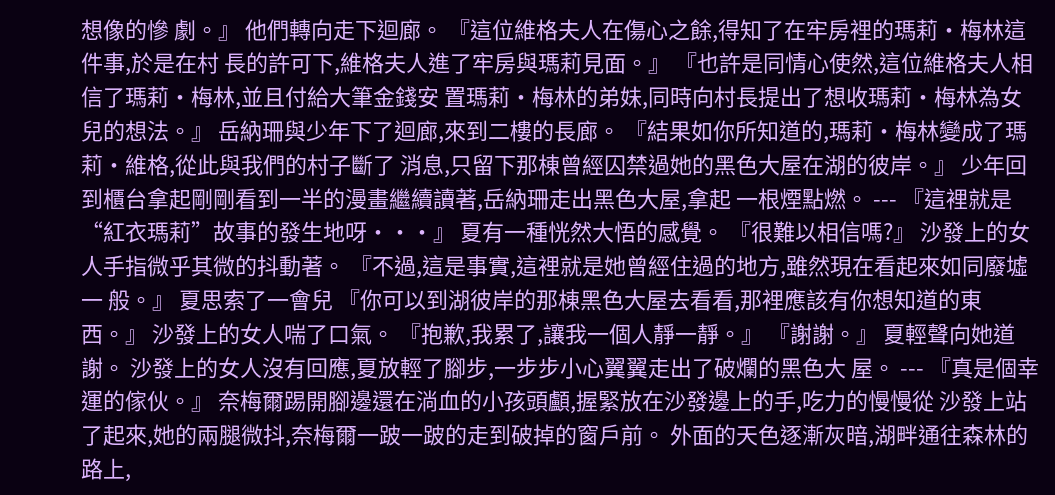想像的慘 劇。』 他們轉向走下迴廊。 『這位維格夫人在傷心之餘,得知了在牢房裡的瑪莉•梅林這件事,於是在村 長的許可下,維格夫人進了牢房與瑪莉見面。』 『也許是同情心使然,這位維格夫人相信了瑪莉•梅林,並且付給大筆金錢安 置瑪莉•梅林的弟妹,同時向村長提出了想收瑪莉•梅林為女兒的想法。』 岳納珊與少年下了迴廊,來到二樓的長廊。 『結果如你所知道的,瑪莉•梅林變成了瑪莉•維格,從此與我們的村子斷了 消息,只留下那棟曾經囚禁過她的黑色大屋在湖的彼岸。』 少年回到櫃台拿起剛剛看到一半的漫畫繼續讀著,岳納珊走出黑色大屋,拿起 一根煙點燃。 --- 『這裡就是“紅衣瑪莉”故事的發生地呀•••』 夏有一種恍然大悟的感覺。 『很難以相信嗎?』 沙發上的女人手指微乎其微的抖動著。 『不過,這是事實,這裡就是她曾經住過的地方,雖然現在看起來如同廢墟一 般。』 夏思索了一會兒 『你可以到湖彼岸的那棟黑色大屋去看看,那裡應該有你想知道的東西。』 沙發上的女人喘了口氣。 『抱歉,我累了,讓我一個人靜一靜。』 『謝謝。』 夏輕聲向她道謝。 沙發上的女人沒有回應,夏放輕了腳步,一步步小心翼翼走出了破爛的黑色大 屋。 --- 『真是個幸運的傢伙。』 奈梅爾踢開腳邊還在淌血的小孩頭顱,握緊放在沙發邊上的手,吃力的慢慢從 沙發上站了起來,她的兩腿微抖,奈梅爾一跛一跛的走到破掉的窗戶前。 外面的天色逐漸灰暗,湖畔通往森林的路上,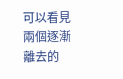可以看見兩個逐漸離去的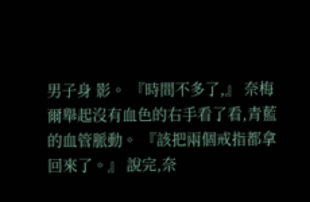男子身 影。 『時間不多了,』 奈梅爾舉起沒有血色的右手看了看,青藍的血管脈動。 『該把兩個戒指都拿回來了。』 說完,奈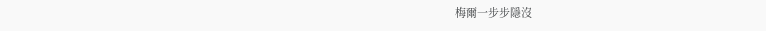梅爾一步步隱沒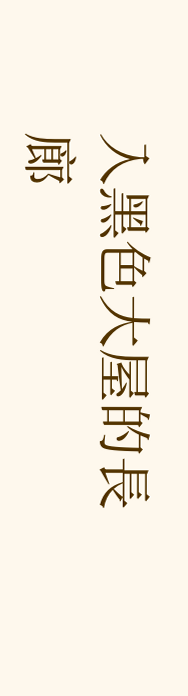入黑色大屋的長廊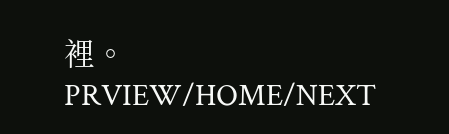裡。 PRVIEW/HOME/NEXT